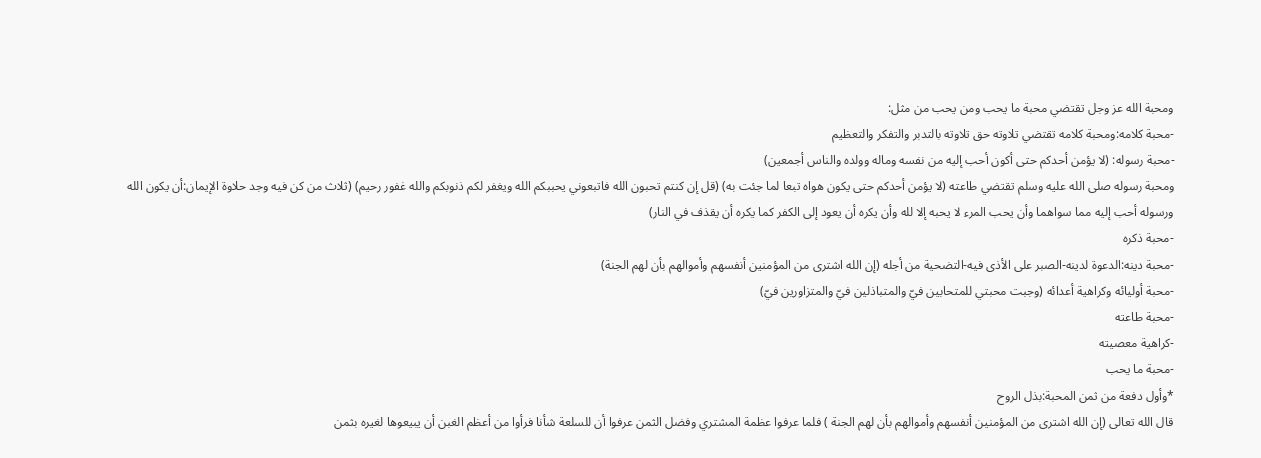ومحبة الله عز وجل تقتضي محبة ما يحب ومن يحب من مثل:
-محبة كلامه:ومحبة كلامه تقتضي تلاوته حق تلاوته بالتدبر والتفكر والتعظيم
-محبة رسوله: (لا يؤمن أحدكم حتى أكون أحب إليه من نفسه وماله وولده والناس أجمعين)
ومحبة رسوله صلى الله عليه وسلم تقتضي طاعته (لا يؤمن أحدكم حتى يكون هواه تبعا لما جئت به) (قل إن كنتم تحبون الله فاتبعوني يحببكم الله ويغفر لكم ذنوبكم والله غفور رحيم) (ثلاث من كن فيه وجد حلاوة الإيمان:أن يكون الله ورسوله أحب إليه مما سواهما وأن يحب المرء لا يحبه إلا لله وأن يكره أن يعود إلى الكفر كما يكره أن يقذف في النار)
-محبة ذكره
-محبة دينه:الدعوة لدينه-الصبر على الأذى فيه-التضحية من أجله (إن الله اشترى من المؤمنين أنفسهم وأموالهم بأن لهم الجنة)
-محبة أوليائه وكراهية أعدائه (وجبت محبتي للمتحابين فيّ والمتباذلين فيّ والمتزاورين فيّ)
-محبة طاعته
-كراهية معصيته
-محبة ما يحب
*وأول دفعة من ثمن المحبة:بذل الروح
قال الله تعالى (إن الله اشترى من المؤمنين أنفسهم وأموالهم بأن لهم الجنة ) فلما عرفوا عظمة المشتري وفضل الثمن عرفوا أن للسلعة شأنا فرأوا من أعظم الغبن أن يبيعوها لغيره بثمن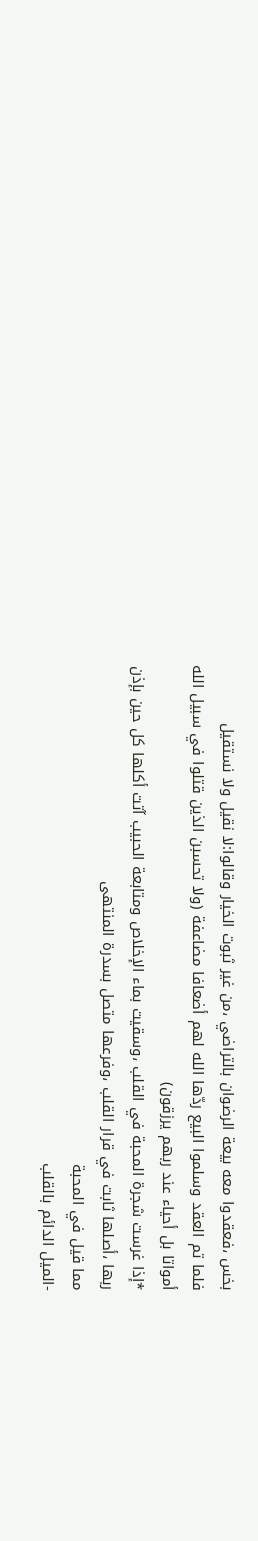بخس ،فعقدوا معه بيعة الرضوان بالتراضي ،من غير ثبوت الخيار وقالوا:لا نقيل ولا نستقيل
فلما تم العقد وسلموا البيع ردّها الله لهم أضعافا مضاعفة (ولا تحسبن الذين قتلوا في سبيل الله أمواتا بل أحياء عند ربهم يرزقون)
*إذا غرست شجرة المحبة في القلب ،وسقيت بماء الإخلاص ومتابعة الحبيب آتت أكلها كل حين بإذن ربها ،أصلها ثابت في قرار القلب ،وفرعها متصل بسدرة المنتهى
مما قيل في المحبة
-الميل الدائم بالقلب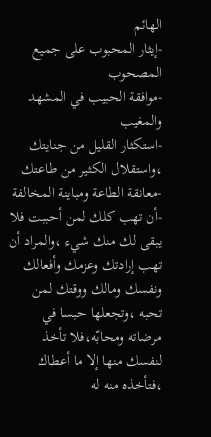الهائم
-إيثار المحبوب على جميع المصحوب
-موافقة الحبيب في المشهد والمغيب
-استكثار القليل من جنايتك ،واستقلال الكثير من طاعتك
-معانقة الطاعة ومباينة المخالفة
-أن تهب كلك لمن أحببت فلا يبقى لك منك شيء ،والمراد أن تهب إرادتك وعزمك وأفعالك ونفسك ومالك ووقتك لمن تحبه ،وتجعلها حبسا في مرضاته ومحابّه،فلا تأخذ لنفسك منها إلا ما أعطاك ،فتأخذه منه له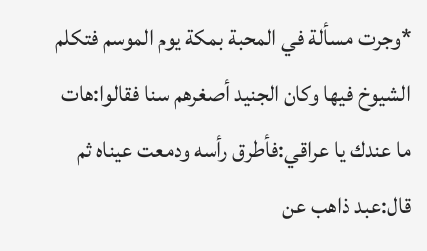*وجرت مسألة في المحبة بمكة يوم الموسم فتكلم الشيوخ فيها وكان الجنيد أصغرهم سنا فقالوا:هات ما عندك يا عراقي:فأطرق رأسه ودمعت عيناه ثم قال:عبد ذاهب عن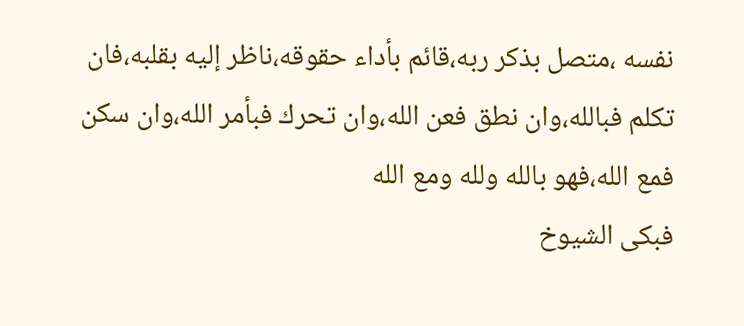نفسه ،متصل بذكر ربه،قائم بأداء حقوقه،ناظر إليه بقلبه،فان تكلم فبالله،وان نطق فعن الله،وان تحرك فبأمر الله،وان سكن فمع الله،فهو بالله ولله ومع الله
فبكى الشيوخ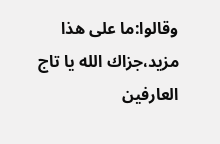وقالوا:ما على هذا مزيد،جزاك الله يا تاج العارفين